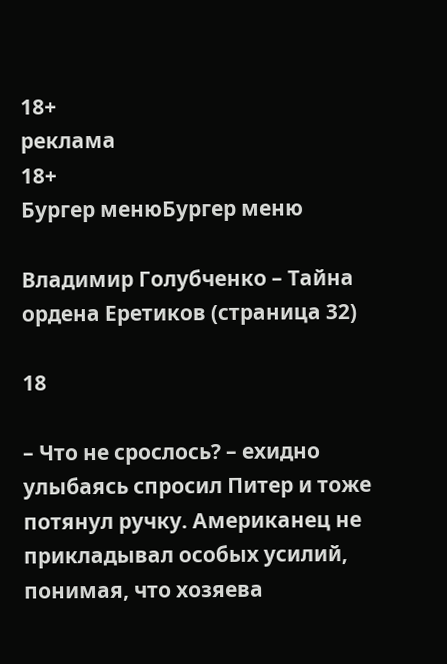18+
реклама
18+
Бургер менюБургер меню

Владимир Голубченко – Тайна ордена Еретиков (страница 32)

18

– Что не срослось? – ехидно улыбаясь спросил Питер и тоже потянул ручку. Американец не прикладывал особых усилий, понимая, что хозяева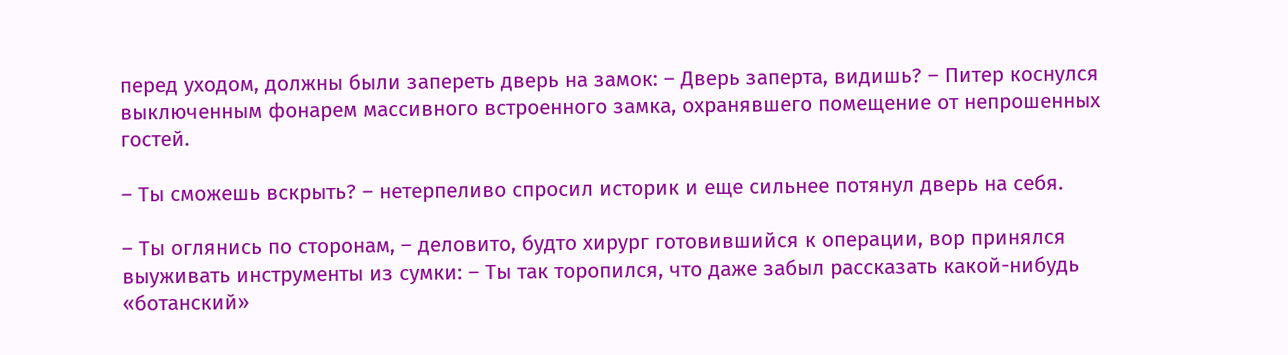перед уходом, должны были запереть дверь на замок: – Дверь заперта, видишь? – Питер коснулся выключенным фонарем массивного встроенного замка, охранявшего помещение от непрошенных гостей.

– Ты сможешь вскрыть? – нетерпеливо спросил историк и еще сильнее потянул дверь на себя.

– Ты оглянись по сторонам, – деловито, будто хирург готовившийся к операции, вор принялся выуживать инструменты из сумки: – Ты так торопился, что даже забыл рассказать какой-нибудь «ботанский»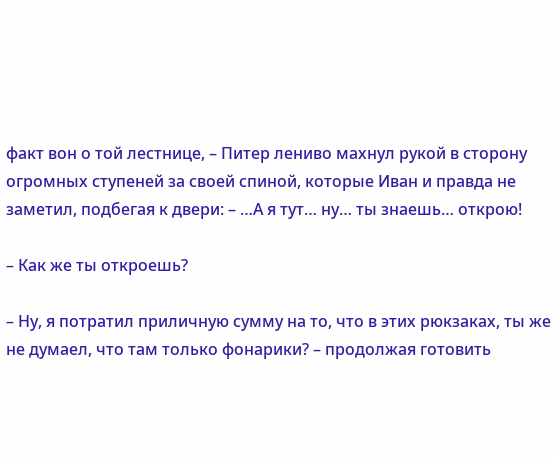факт вон о той лестнице, – Питер лениво махнул рукой в сторону огромных ступеней за своей спиной, которые Иван и правда не заметил, подбегая к двери: – …А я тут… ну… ты знаешь… открою!

– Как же ты откроешь?

– Ну, я потратил приличную сумму на то, что в этих рюкзаках, ты же не думаел, что там только фонарики? – продолжая готовить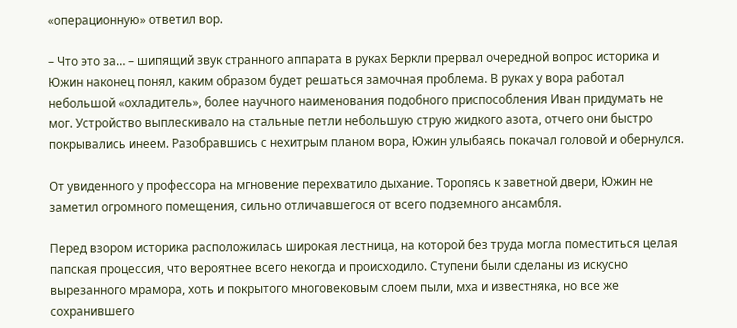«операционную» ответил вор.

– Что это за… – шипящий звук странного аппарата в руках Беркли прервал очередной вопрос историка и Южин наконец понял, каким образом будет решаться замочная проблема. В руках у вора работал небольшой «охладитель», более научного наименования подобного приспособления Иван придумать не мог. Устройство выплескивало на стальные петли небольшую струю жидкого азота, отчего они быстро покрывались инеем. Разобравшись с нехитрым планом вора, Южин улыбаясь покачал головой и обернулся.

От увиденного у профессора на мгновение перехватило дыхание. Торопясь к заветной двери, Южин не заметил огромного помещения, сильно отличавшегося от всего подземного ансамбля.

Перед взором историка расположилась широкая лестница, на которой без труда могла поместиться целая папская процессия, что вероятнее всего некогда и происходило. Ступени были сделаны из искусно вырезанного мрамора, хоть и покрытого многовековым слоем пыли, мха и известняка, но все же сохранившего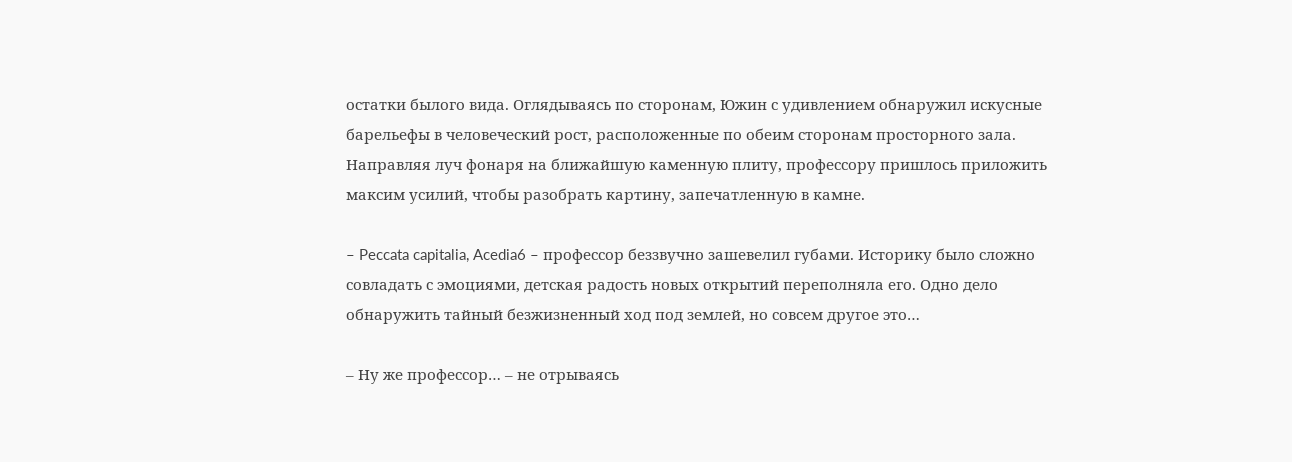остатки былого вида. Оглядываясь по сторонам, Южин с удивлением обнаружил искусные барельефы в человеческий рост, расположенные по обеим сторонам просторного зала. Направляя луч фонаря на ближайшую каменную плиту, профессору пришлось приложить максим усилий, чтобы разобрать картину, запечатленную в камне.

– Peccata capitalia, Acedia6 – профессор беззвучно зашевелил губами. Историку было сложно совладать с эмоциями, детская радость новых открытий переполняла его. Одно дело обнаружить тайный безжизненный ход под землей, но совсем другое это…

– Ну же профессор… – не отрываясь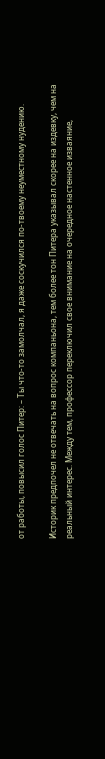от работы, повысил голос Питер: – Ты что-то замолчал, я даже соскучился по-твоему неуместному нудению.

Историк предпочел не отвечать на вопрос компаньона, тем более тон Питера указывал скорее на издевку, чем на реальный интерес. Между тем, профессор переключил свое внимание на очередное настенное изваяние,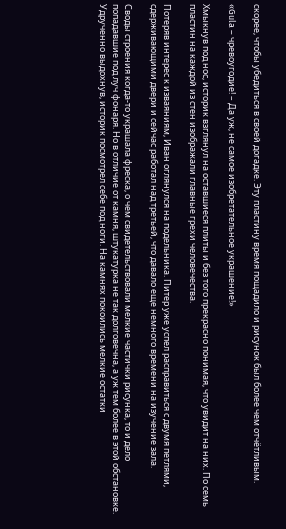скорее, чтобы убедиться в своей догадке. Эту пластину время пощадило и рисунок был более чем отчётливым.

«Gula – чревоугодие! – Да уж, не самое изобретательное украшение!»

Хмыкнув под нос, историк взглянул на оставшиеся плиты и без того прекрасно понимая, что увидит на них. По семь пластин на каждой из стен изображали главные грехи человечества.

Потеряв интерес к изваяниям, Иван оглянулся на подельника. Питер уже успел расправиться с двумя петлями, сдерживающими двери и сейчас работал над третьей, что давало еще немного времени на изучение зала.

Своды строения когда-то украшала фреска, о чем свидетельствовали мелкие частички рисунка, то и дело попадавшие под луч фонаря. Но в отличие от камня, штукатурка не так долговечна, а уж тем более в этой обстановке. Удрученно выдохнув, историк посмотрел себе под ноги. На камнях покоились мелкие остатки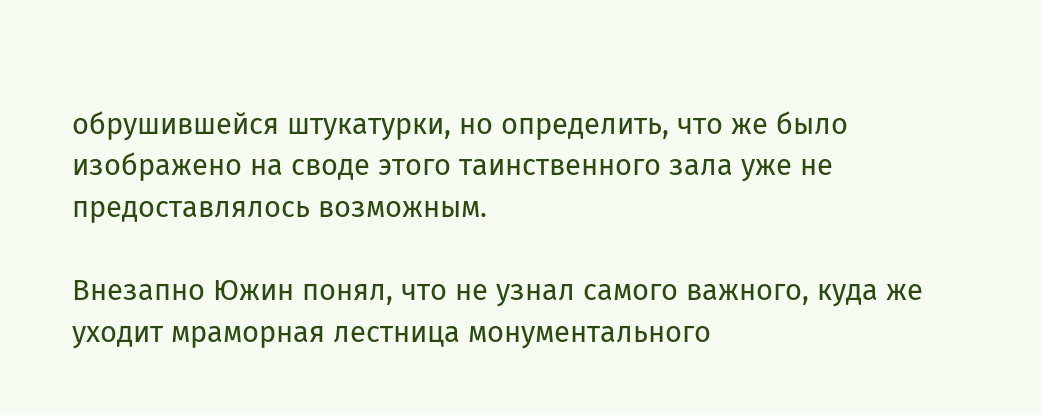обрушившейся штукатурки, но определить, что же было изображено на своде этого таинственного зала уже не предоставлялось возможным.

Внезапно Южин понял, что не узнал самого важного, куда же уходит мраморная лестница монументального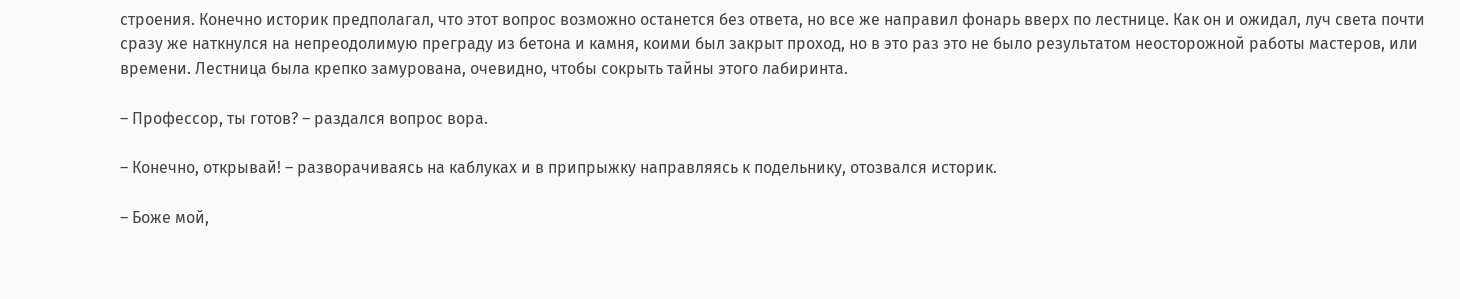строения. Конечно историк предполагал, что этот вопрос возможно останется без ответа, но все же направил фонарь вверх по лестнице. Как он и ожидал, луч света почти сразу же наткнулся на непреодолимую преграду из бетона и камня, коими был закрыт проход, но в это раз это не было результатом неосторожной работы мастеров, или времени. Лестница была крепко замурована, очевидно, чтобы сокрыть тайны этого лабиринта.

– Профессор, ты готов? – раздался вопрос вора.

– Конечно, открывай! – разворачиваясь на каблуках и в припрыжку направляясь к подельнику, отозвался историк.

– Боже мой,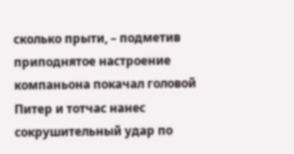сколько прыти, – подметив приподнятое настроение компаньона покачал головой Питер и тотчас нанес сокрушительный удар по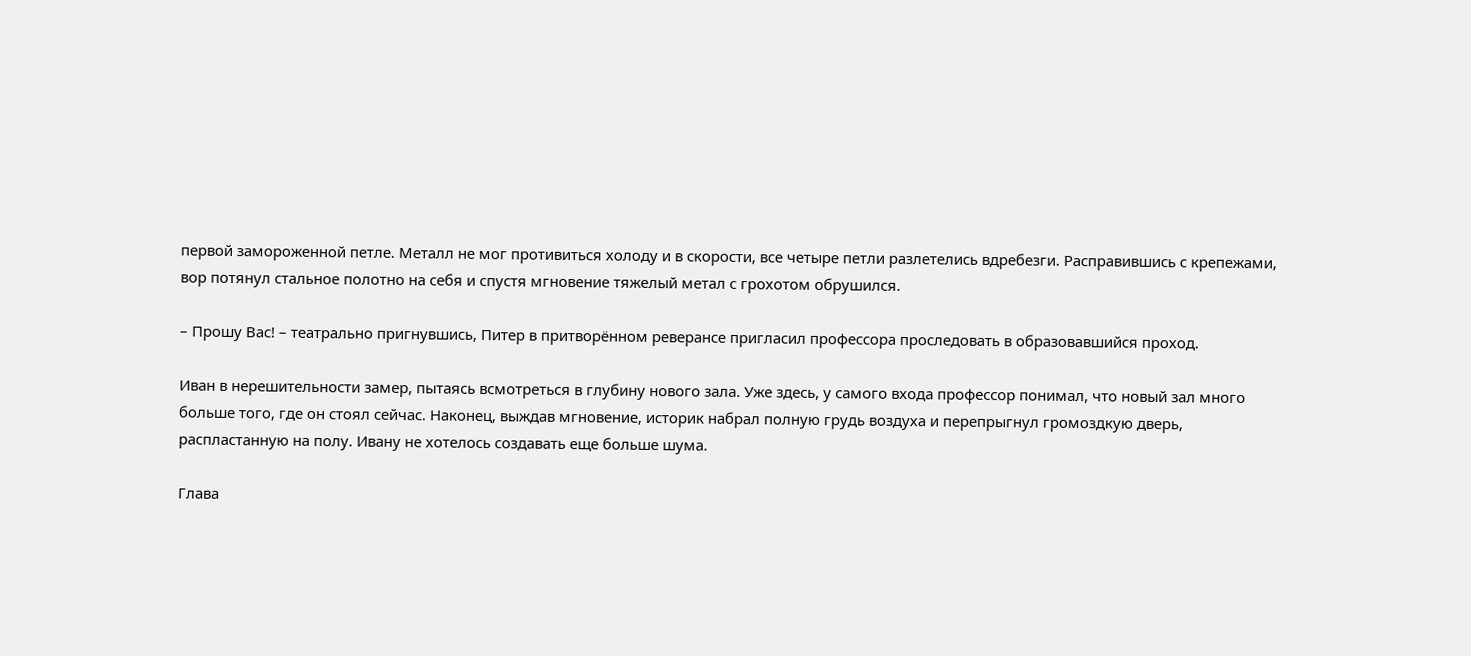первой замороженной петле. Металл не мог противиться холоду и в скорости, все четыре петли разлетелись вдребезги. Расправившись с крепежами, вор потянул стальное полотно на себя и спустя мгновение тяжелый метал с грохотом обрушился.

– Прошу Вас! – театрально пригнувшись, Питер в притворённом реверансе пригласил профессора проследовать в образовавшийся проход.

Иван в нерешительности замер, пытаясь всмотреться в глубину нового зала. Уже здесь, у самого входа профессор понимал, что новый зал много больше того, где он стоял сейчас. Наконец, выждав мгновение, историк набрал полную грудь воздуха и перепрыгнул громоздкую дверь, распластанную на полу. Ивану не хотелось создавать еще больше шума.

Глава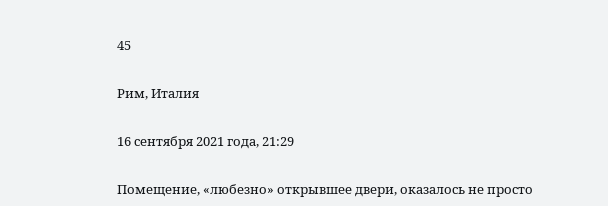45

Рим, Италия

16 сентября 2021 года, 21:29

Помещение, «любезно» открывшее двери, оказалось не просто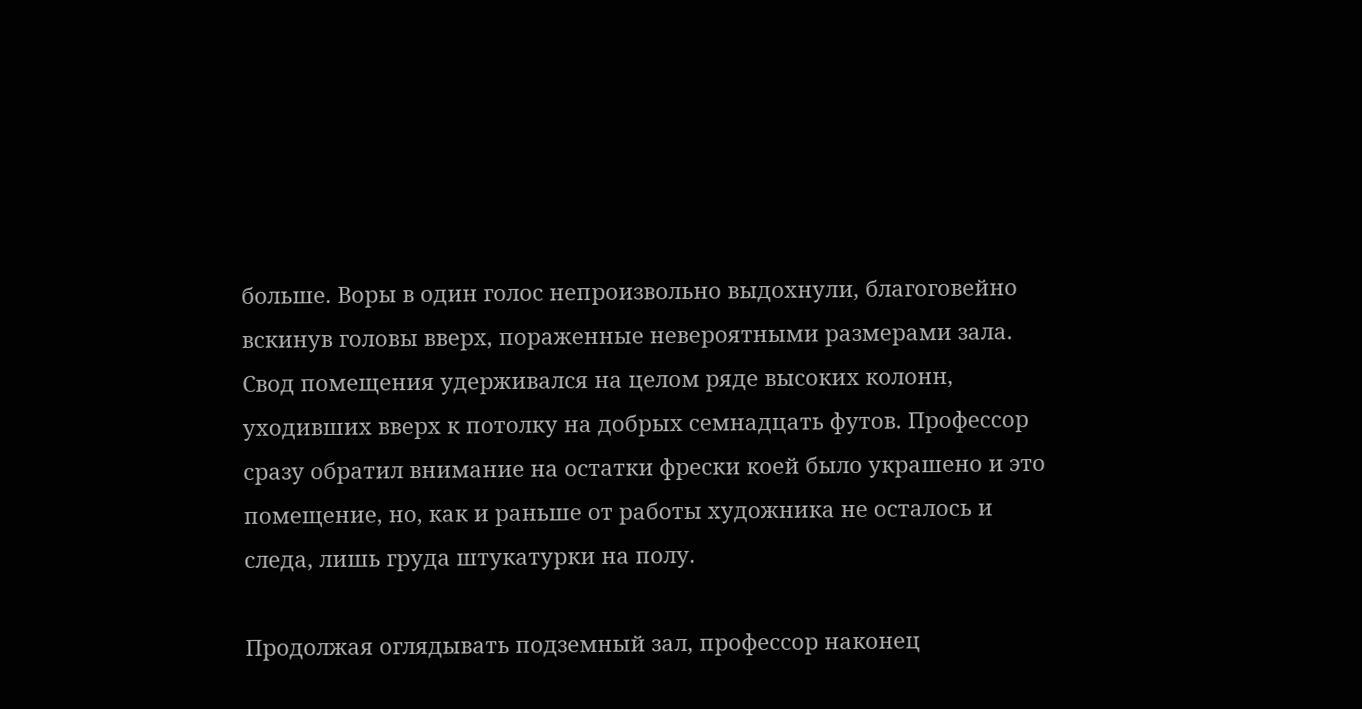больше. Воры в один голос непроизвольно выдохнули, благоговейно вскинув головы вверх, пораженные невероятными размерами зала. Свод помещения удерживался на целом ряде высоких колонн, уходивших вверх к потолку на добрых семнадцать футов. Профессор сразу обратил внимание на остатки фрески коей было украшено и это помещение, но, как и раньше от работы художника не осталось и следа, лишь груда штукатурки на полу.

Продолжая оглядывать подземный зал, профессор наконец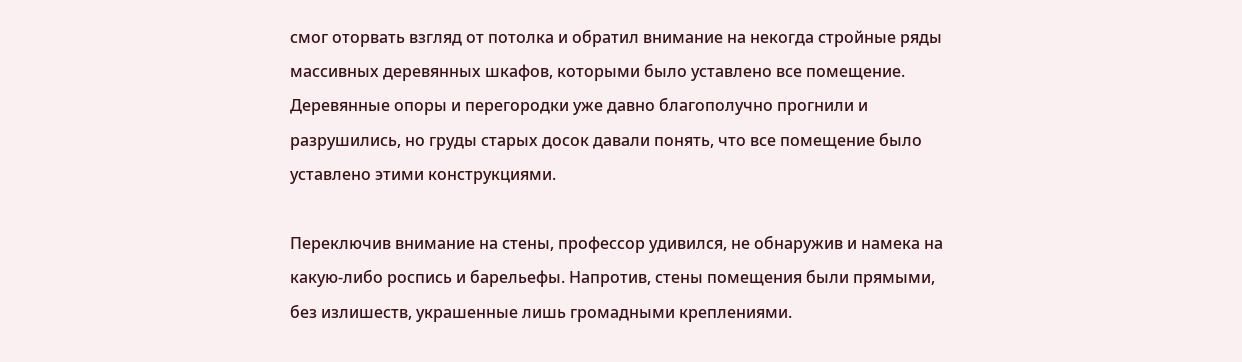смог оторвать взгляд от потолка и обратил внимание на некогда стройные ряды массивных деревянных шкафов, которыми было уставлено все помещение. Деревянные опоры и перегородки уже давно благополучно прогнили и разрушились, но груды старых досок давали понять, что все помещение было уставлено этими конструкциями.

Переключив внимание на стены, профессор удивился, не обнаружив и намека на какую-либо роспись и барельефы. Напротив, стены помещения были прямыми, без излишеств, украшенные лишь громадными креплениями.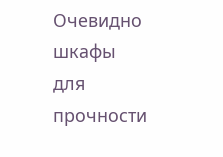Очевидно шкафы для прочности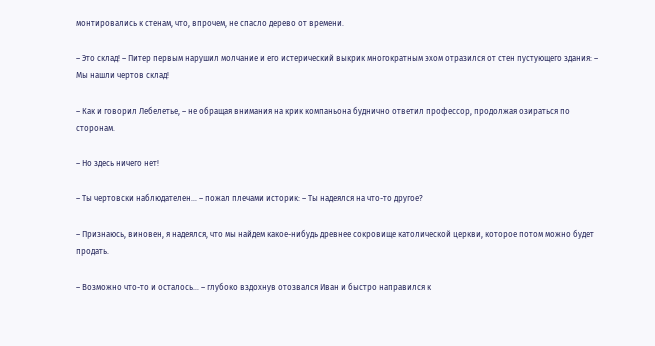монтировались к стенам, что, впрочем, не спасло дерево от времени.

– Это склад! – Питер первым нарушил молчание и его истерический выкрик многократным эхом отразился от стен пустующего здания: – Мы нашли чертов склад!

– Как и говорил Лебелетье, – не обращая внимания на крик компаньона буднично ответил профессор, продолжая озираться по сторонам.

– Но здесь ничего нет!

– Ты чертовски наблюдателен… – пожал плечами историк: – Ты надеялся на что-то другое?

– Признаюсь, виновен, я надеялся, что мы найдем какое-нибудь древнее сокровище католической церкви, которое потом можно будет продать.

– Возможно что-то и осталось… – глубоко вздохнув отозвался Иван и быстро направился к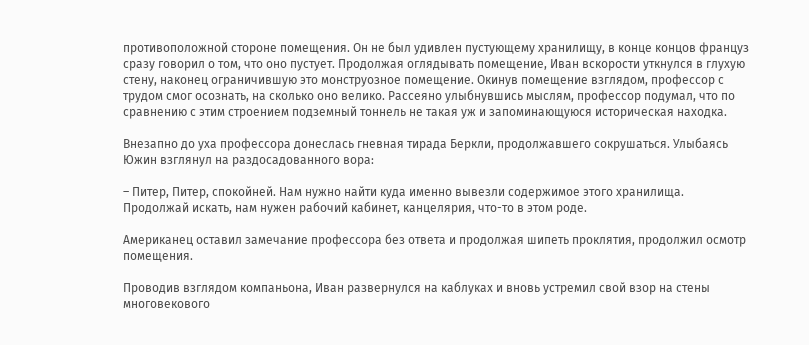противоположной стороне помещения. Он не был удивлен пустующему хранилищу, в конце концов француз сразу говорил о том, что оно пустует. Продолжая оглядывать помещение, Иван вскорости уткнулся в глухую стену, наконец ограничившую это монструозное помещение. Окинув помещение взглядом, профессор с трудом смог осознать, на сколько оно велико. Рассеяно улыбнувшись мыслям, профессор подумал, что по сравнению с этим строением подземный тоннель не такая уж и запоминающуюся историческая находка.

Внезапно до уха профессора донеслась гневная тирада Беркли, продолжавшего сокрушаться. Улыбаясь Южин взглянул на раздосадованного вора:

– Питер, Питер, спокойней. Нам нужно найти куда именно вывезли содержимое этого хранилища. Продолжай искать, нам нужен рабочий кабинет, канцелярия, что-то в этом роде.

Американец оставил замечание профессора без ответа и продолжая шипеть проклятия, продолжил осмотр помещения.

Проводив взглядом компаньона, Иван развернулся на каблуках и вновь устремил свой взор на стены многовекового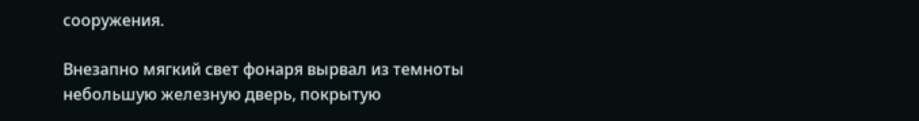сооружения.

Внезапно мягкий свет фонаря вырвал из темноты небольшую железную дверь, покрытую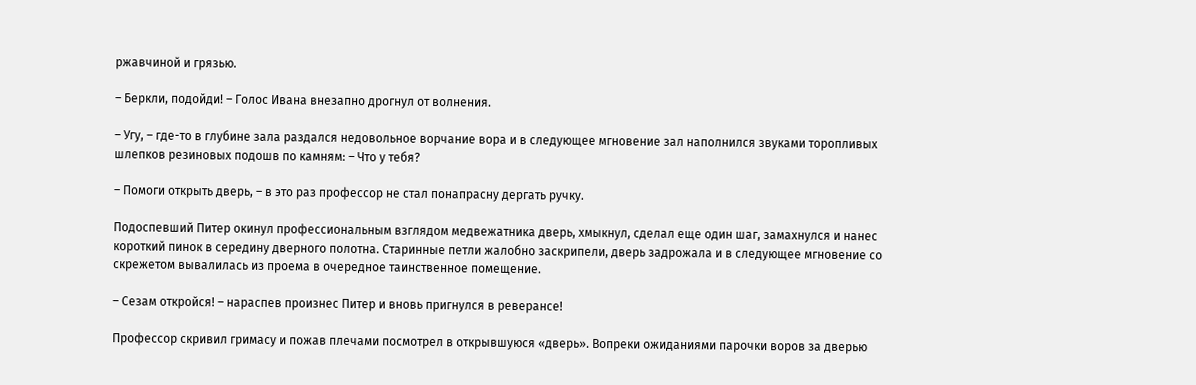ржавчиной и грязью.

– Беркли, подойди! – Голос Ивана внезапно дрогнул от волнения.

– Угу, – где-то в глубине зала раздался недовольное ворчание вора и в следующее мгновение зал наполнился звуками торопливых шлепков резиновых подошв по камням: – Что у тебя?

– Помоги открыть дверь, – в это раз профессор не стал понапрасну дергать ручку.

Подоспевший Питер окинул профессиональным взглядом медвежатника дверь, хмыкнул, сделал еще один шаг, замахнулся и нанес короткий пинок в середину дверного полотна. Старинные петли жалобно заскрипели, дверь задрожала и в следующее мгновение со скрежетом вывалилась из проема в очередное таинственное помещение.

– Сезам откройся! – нараспев произнес Питер и вновь пригнулся в реверансе!

Профессор скривил гримасу и пожав плечами посмотрел в открывшуюся «дверь». Вопреки ожиданиями парочки воров за дверью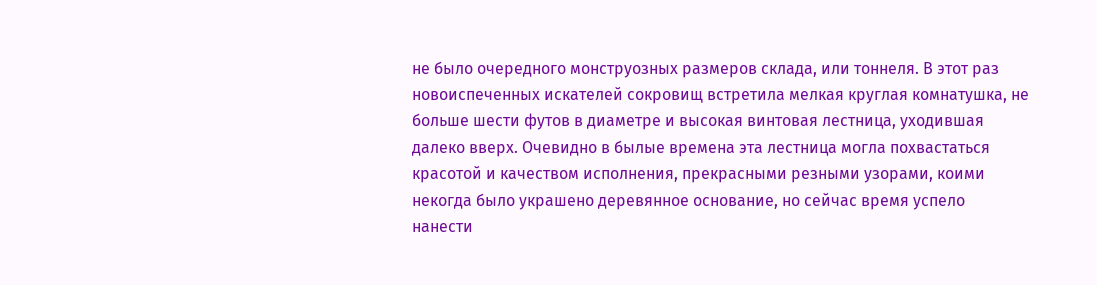не было очередного монструозных размеров склада, или тоннеля. В этот раз новоиспеченных искателей сокровищ встретила мелкая круглая комнатушка, не больше шести футов в диаметре и высокая винтовая лестница, уходившая далеко вверх. Очевидно в былые времена эта лестница могла похвастаться красотой и качеством исполнения, прекрасными резными узорами, коими некогда было украшено деревянное основание, но сейчас время успело нанести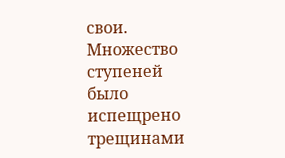свои. Множество ступеней было испещрено трещинами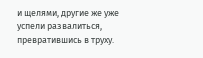и щелями, другие же уже успели развалиться, превратившись в труху.